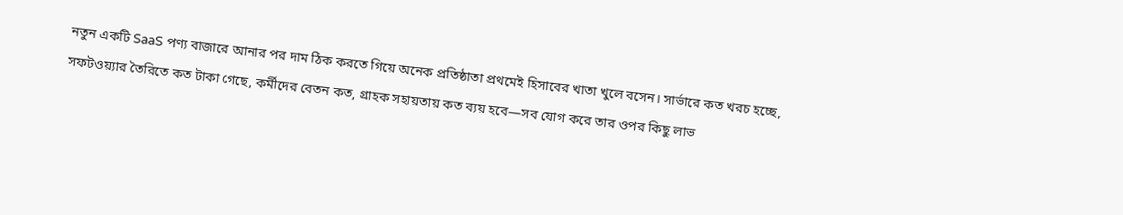নতুন একটি SaaS পণ্য বাজারে আনার পর দাম ঠিক করতে গিয়ে অনেক প্রতিষ্ঠাতা প্রথমেই হিসাবের খাতা খুলে বসেন। সার্ভারে কত খরচ হচ্ছে, সফটওয়্যার তৈরিতে কত টাকা গেছে, কর্মীদের বেতন কত, গ্রাহক সহায়তায় কত ব্যয় হবে—সব যোগ করে তার ওপর কিছু লাভ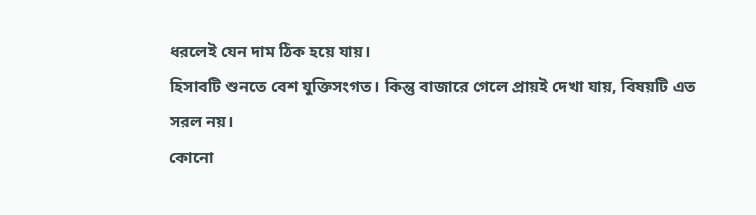ধরলেই যেন দাম ঠিক হয়ে যায়।
হিসাবটি শুনতে বেশ যুক্তিসংগত। কিন্তু বাজারে গেলে প্রায়ই দেখা যায়, বিষয়টি এত সরল নয়।
কোনো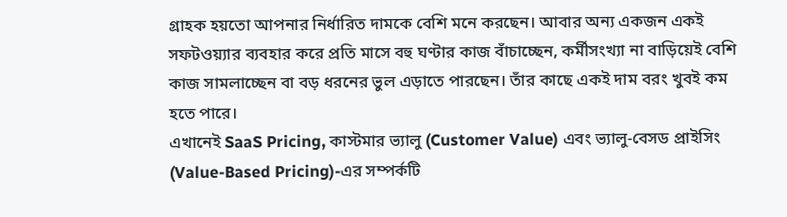গ্রাহক হয়তো আপনার নির্ধারিত দামকে বেশি মনে করছেন। আবার অন্য একজন একই সফটওয়্যার ব্যবহার করে প্রতি মাসে বহু ঘণ্টার কাজ বাঁচাচ্ছেন, কর্মীসংখ্যা না বাড়িয়েই বেশি কাজ সামলাচ্ছেন বা বড় ধরনের ভুল এড়াতে পারছেন। তাঁর কাছে একই দাম বরং খুবই কম হতে পারে।
এখানেই SaaS Pricing, কাস্টমার ভ্যালু (Customer Value) এবং ভ্যালু-বেসড প্রাইসিং (Value-Based Pricing)-এর সম্পর্কটি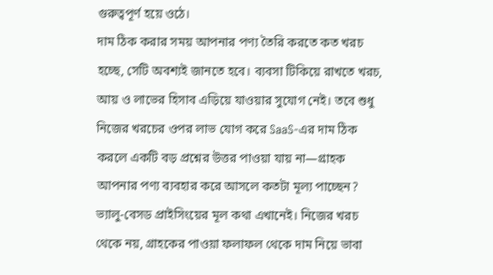গুরুত্বপূর্ণ হয়ে ওঠে।
দাম ঠিক করার সময় আপনার পণ্য তৈরি করতে কত খরচ হচ্ছে, সেটি অবশ্যই জানতে হবে। ব্যবসা টিকিয়ে রাখতে খরচ, আয় ও লাভের হিসাব এড়িয়ে যাওয়ার সুযোগ নেই। তবে শুধু নিজের খরচের ওপর লাভ যোগ করে SaaS-এর দাম ঠিক করলে একটি বড় প্রশ্নের উত্তর পাওয়া যায় না—গ্রাহক আপনার পণ্য ব্যবহার করে আসলে কতটা মূল্য পাচ্ছেন?
ভ্যালু-বেসড প্রাইসিংয়ের মূল কথা এখানেই। নিজের খরচ থেকে নয়, গ্রাহকের পাওয়া ফলাফল থেকে দাম নিয়ে ভাবা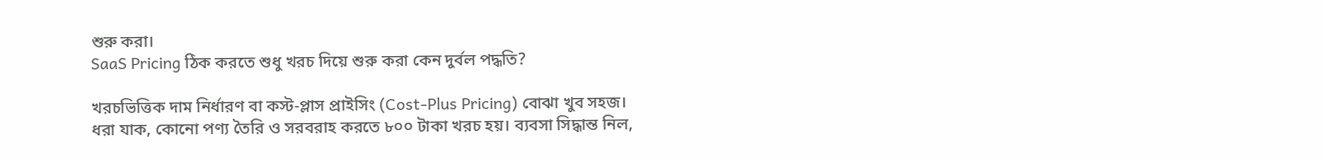শুরু করা।
SaaS Pricing ঠিক করতে শুধু খরচ দিয়ে শুরু করা কেন দুর্বল পদ্ধতি?

খরচভিত্তিক দাম নির্ধারণ বা কস্ট-প্লাস প্রাইসিং (Cost-Plus Pricing) বোঝা খুব সহজ।
ধরা যাক, কোনো পণ্য তৈরি ও সরবরাহ করতে ৮০০ টাকা খরচ হয়। ব্যবসা সিদ্ধান্ত নিল,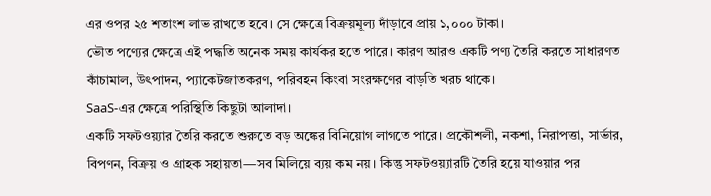এর ওপর ২৫ শতাংশ লাভ রাখতে হবে। সে ক্ষেত্রে বিক্রয়মূল্য দাঁড়াবে প্রায় ১,০০০ টাকা।
ভৌত পণ্যের ক্ষেত্রে এই পদ্ধতি অনেক সময় কার্যকর হতে পারে। কারণ আরও একটি পণ্য তৈরি করতে সাধারণত কাঁচামাল, উৎপাদন, প্যাকেটজাতকরণ, পরিবহন কিংবা সংরক্ষণের বাড়তি খরচ থাকে।
SaaS-এর ক্ষেত্রে পরিস্থিতি কিছুটা আলাদা।
একটি সফটওয়্যার তৈরি করতে শুরুতে বড় অঙ্কের বিনিয়োগ লাগতে পারে। প্রকৌশলী, নকশা, নিরাপত্তা, সার্ভার, বিপণন, বিক্রয় ও গ্রাহক সহায়তা—সব মিলিয়ে ব্যয় কম নয়। কিন্তু সফটওয়্যারটি তৈরি হয়ে যাওয়ার পর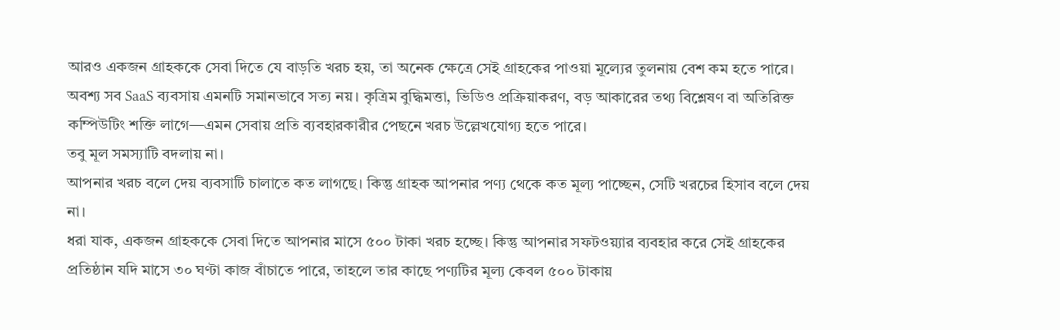আরও একজন গ্রাহককে সেবা দিতে যে বাড়তি খরচ হয়, তা অনেক ক্ষেত্রে সেই গ্রাহকের পাওয়া মূল্যের তুলনায় বেশ কম হতে পারে।
অবশ্য সব SaaS ব্যবসায় এমনটি সমানভাবে সত্য নয়। কৃত্রিম বুদ্ধিমত্তা, ভিডিও প্রক্রিয়াকরণ, বড় আকারের তথ্য বিশ্লেষণ বা অতিরিক্ত কম্পিউটিং শক্তি লাগে—এমন সেবায় প্রতি ব্যবহারকারীর পেছনে খরচ উল্লেখযোগ্য হতে পারে।
তবু মূল সমস্যাটি বদলায় না।
আপনার খরচ বলে দেয় ব্যবসাটি চালাতে কত লাগছে। কিন্তু গ্রাহক আপনার পণ্য থেকে কত মূল্য পাচ্ছেন, সেটি খরচের হিসাব বলে দেয় না।
ধরা যাক, একজন গ্রাহককে সেবা দিতে আপনার মাসে ৫০০ টাকা খরচ হচ্ছে। কিন্তু আপনার সফটওয়্যার ব্যবহার করে সেই গ্রাহকের প্রতিষ্ঠান যদি মাসে ৩০ ঘণ্টা কাজ বাঁচাতে পারে, তাহলে তার কাছে পণ্যটির মূল্য কেবল ৫০০ টাকায়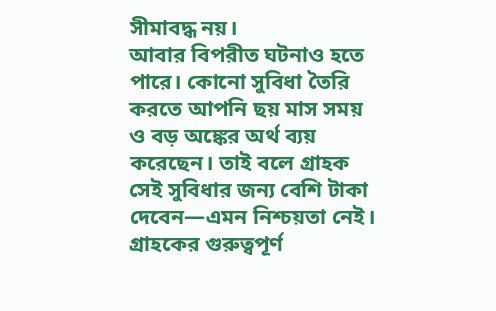সীমাবদ্ধ নয়।
আবার বিপরীত ঘটনাও হতে পারে। কোনো সুবিধা তৈরি করতে আপনি ছয় মাস সময় ও বড় অঙ্কের অর্থ ব্যয় করেছেন। তাই বলে গ্রাহক সেই সুবিধার জন্য বেশি টাকা দেবেন—এমন নিশ্চয়তা নেই। গ্রাহকের গুরুত্বপূর্ণ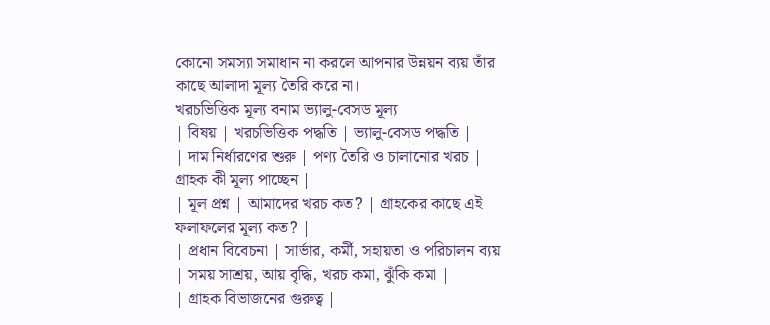কোনো সমস্যা সমাধান না করলে আপনার উন্নয়ন ব্যয় তাঁর কাছে আলাদা মূল্য তৈরি করে না।
খরচভিত্তিক মূল্য বনাম ভ্যালু-বেসড মূল্য
| বিষয় | খরচভিত্তিক পদ্ধতি | ভ্যালু-বেসড পদ্ধতি |
| দাম নির্ধারণের শুরু | পণ্য তৈরি ও চালানোর খরচ | গ্রাহক কী মূল্য পাচ্ছেন |
| মূল প্রশ্ন | আমাদের খরচ কত? | গ্রাহকের কাছে এই ফলাফলের মূল্য কত? |
| প্রধান বিবেচনা | সার্ভার, কর্মী, সহায়তা ও পরিচালন ব্যয় | সময় সাশ্রয়, আয় বৃদ্ধি, খরচ কমা, ঝুঁকি কমা |
| গ্রাহক বিভাজনের গুরুত্ব |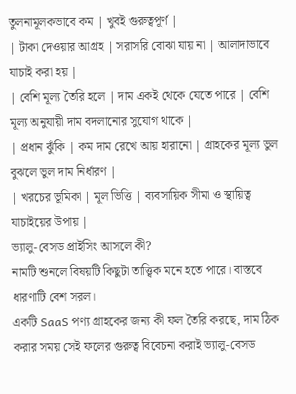তুলনামূলকভাবে কম | খুবই গুরুত্বপূর্ণ |
| টাকা দেওয়ার আগ্রহ | সরাসরি বোঝা যায় না | আলাদাভাবে যাচাই করা হয় |
| বেশি মূল্য তৈরি হলে | দাম একই থেকে যেতে পারে | বেশি মূল্য অনুযায়ী দাম বদলানোর সুযোগ থাকে |
| প্রধান ঝুঁকি | কম দাম রেখে আয় হারানো | গ্রাহকের মূল্য ভুল বুঝলে ভুল দাম নির্ধারণ |
| খরচের ভূমিকা | মূল ভিত্তি | ব্যবসায়িক সীমা ও স্থায়িত্ব যাচাইয়ের উপায় |
ভ্যালু-বেসড প্রাইসিং আসলে কী?
নামটি শুনলে বিষয়টি কিছুটা তাত্ত্বিক মনে হতে পারে। বাস্তবে ধারণাটি বেশ সরল।
একটি SaaS পণ্য গ্রাহকের জন্য কী ফল তৈরি করছে, দাম ঠিক করার সময় সেই ফলের গুরুত্ব বিবেচনা করাই ভ্যালু-বেসড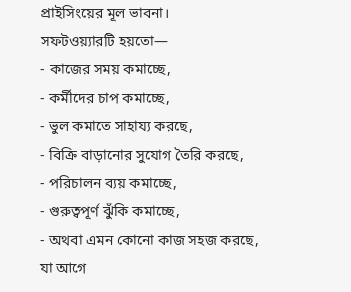প্রাইসিংয়ের মূল ভাবনা।
সফটওয়্যারটি হয়তো—
- কাজের সময় কমাচ্ছে,
- কর্মীদের চাপ কমাচ্ছে,
- ভুল কমাতে সাহায্য করছে,
- বিক্রি বাড়ানোর সুযোগ তৈরি করছে,
- পরিচালন ব্যয় কমাচ্ছে,
- গুরুত্বপূর্ণ ঝুঁকি কমাচ্ছে,
- অথবা এমন কোনো কাজ সহজ করছে, যা আগে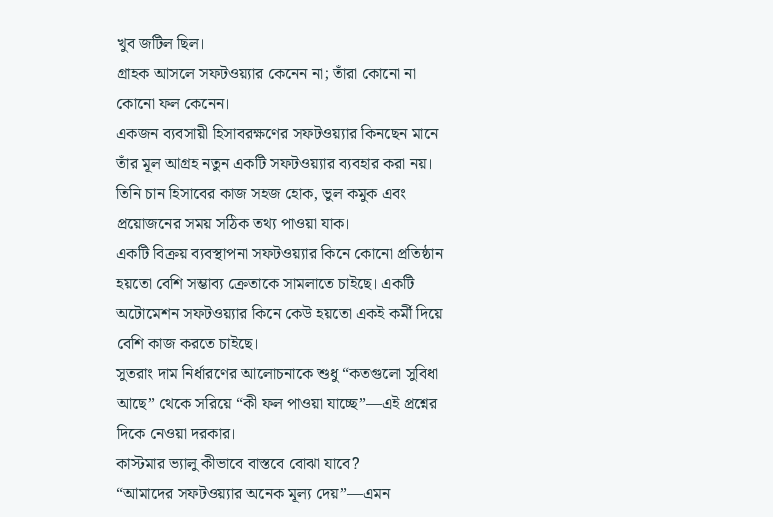খুব জটিল ছিল।
গ্রাহক আসলে সফটওয়্যার কেনেন না; তাঁরা কোনো না কোনো ফল কেনেন।
একজন ব্যবসায়ী হিসাবরক্ষণের সফটওয়্যার কিনছেন মানে তাঁর মূল আগ্রহ নতুন একটি সফটওয়্যার ব্যবহার করা নয়। তিনি চান হিসাবের কাজ সহজ হোক, ভুল কমুক এবং প্রয়োজনের সময় সঠিক তথ্য পাওয়া যাক।
একটি বিক্রয় ব্যবস্থাপনা সফটওয়্যার কিনে কোনো প্রতিষ্ঠান হয়তো বেশি সম্ভাব্য ক্রেতাকে সামলাতে চাইছে। একটি অটোমেশন সফটওয়্যার কিনে কেউ হয়তো একই কর্মী দিয়ে বেশি কাজ করতে চাইছে।
সুতরাং দাম নির্ধারণের আলোচনাকে শুধু “কতগুলো সুবিধা আছে” থেকে সরিয়ে “কী ফল পাওয়া যাচ্ছে”—এই প্রশ্নের দিকে নেওয়া দরকার।
কাস্টমার ভ্যালু কীভাবে বাস্তবে বোঝা যাবে?
“আমাদের সফটওয়্যার অনেক মূল্য দেয়”—এমন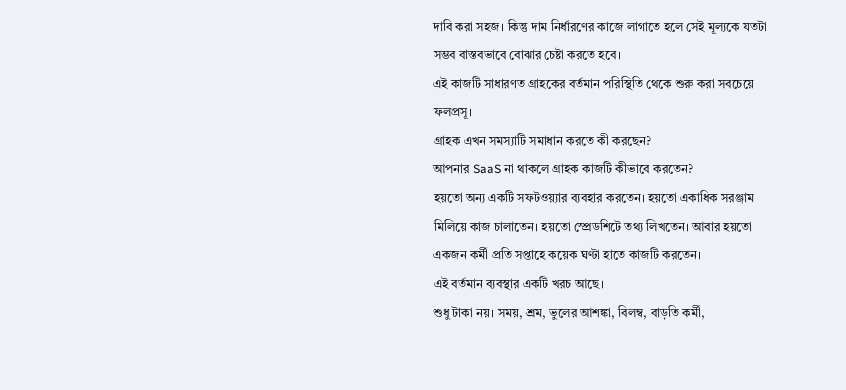দাবি করা সহজ। কিন্তু দাম নির্ধারণের কাজে লাগাতে হলে সেই মূল্যকে যতটা সম্ভব বাস্তবভাবে বোঝার চেষ্টা করতে হবে।
এই কাজটি সাধারণত গ্রাহকের বর্তমান পরিস্থিতি থেকে শুরু করা সবচেয়ে ফলপ্রসূ।
গ্রাহক এখন সমস্যাটি সমাধান করতে কী করছেন?
আপনার SaaS না থাকলে গ্রাহক কাজটি কীভাবে করতেন?
হয়তো অন্য একটি সফটওয়্যার ব্যবহার করতেন। হয়তো একাধিক সরঞ্জাম মিলিয়ে কাজ চালাতেন। হয়তো স্প্রেডশিটে তথ্য লিখতেন। আবার হয়তো একজন কর্মী প্রতি সপ্তাহে কয়েক ঘণ্টা হাতে কাজটি করতেন।
এই বর্তমান ব্যবস্থার একটি খরচ আছে।
শুধু টাকা নয়। সময়, শ্রম, ভুলের আশঙ্কা, বিলম্ব, বাড়তি কর্মী,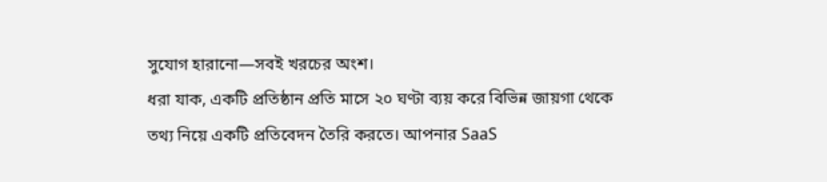সুযোগ হারানো—সবই খরচের অংশ।
ধরা যাক, একটি প্রতিষ্ঠান প্রতি মাসে ২০ ঘণ্টা ব্যয় করে বিভিন্ন জায়গা থেকে তথ্য নিয়ে একটি প্রতিবেদন তৈরি করতে। আপনার SaaS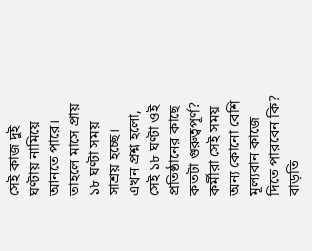সেই কাজ দুই ঘণ্টায় নামিয়ে আনতে পারে।
তাহলে মাসে প্রায় ১৮ ঘণ্টা সময় সাশ্রয় হচ্ছে।
এখন প্রশ্ন হলো, সেই ১৮ ঘণ্টা ওই প্রতিষ্ঠানের কাছে কতটা গুরুত্বপূর্ণ? কর্মীরা সেই সময় অন্য কোনো বেশি মূল্যবান কাজে দিতে পারবেন কি? বাড়তি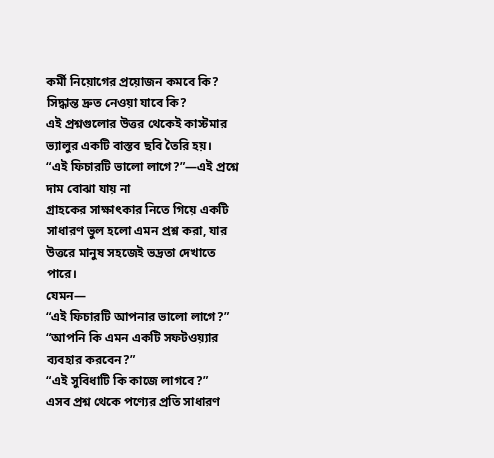কর্মী নিয়োগের প্রয়োজন কমবে কি? সিদ্ধান্ত দ্রুত নেওয়া যাবে কি?
এই প্রশ্নগুলোর উত্তর থেকেই কাস্টমার ভ্যালুর একটি বাস্তব ছবি তৈরি হয়।
“এই ফিচারটি ভালো লাগে?”—এই প্রশ্নে দাম বোঝা যায় না
গ্রাহকের সাক্ষাৎকার নিতে গিয়ে একটি সাধারণ ভুল হলো এমন প্রশ্ন করা, যার উত্তরে মানুষ সহজেই ভদ্রতা দেখাতে পারে।
যেমন—
“এই ফিচারটি আপনার ভালো লাগে?”
“আপনি কি এমন একটি সফটওয়্যার ব্যবহার করবেন?”
“এই সুবিধাটি কি কাজে লাগবে?”
এসব প্রশ্ন থেকে পণ্যের প্রতি সাধারণ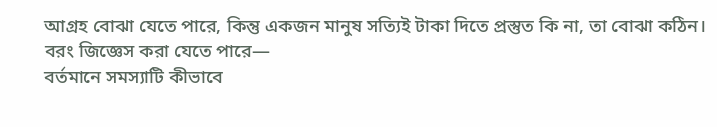আগ্রহ বোঝা যেতে পারে, কিন্তু একজন মানুষ সত্যিই টাকা দিতে প্রস্তুত কি না, তা বোঝা কঠিন।
বরং জিজ্ঞেস করা যেতে পারে—
বর্তমানে সমস্যাটি কীভাবে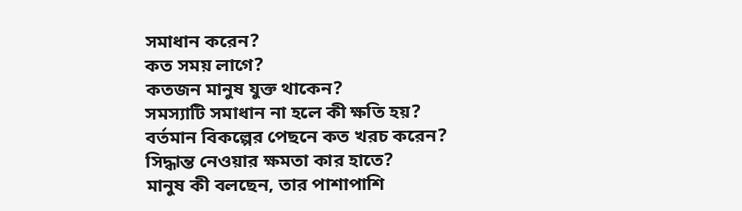সমাধান করেন?
কত সময় লাগে?
কতজন মানুষ যুক্ত থাকেন?
সমস্যাটি সমাধান না হলে কী ক্ষতি হয়?
বর্তমান বিকল্পের পেছনে কত খরচ করেন?
সিদ্ধান্ত নেওয়ার ক্ষমতা কার হাতে?
মানুষ কী বলছেন, তার পাশাপাশি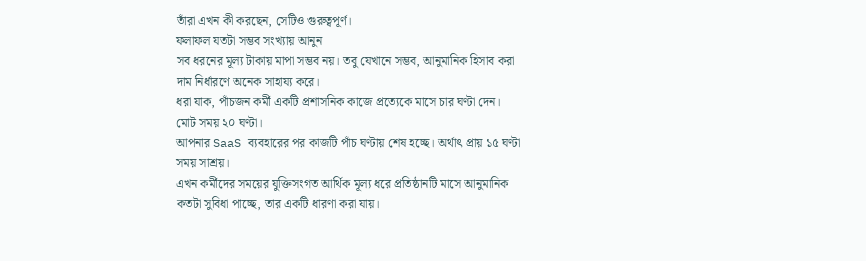তাঁরা এখন কী করছেন, সেটিও গুরুত্বপূর্ণ।
ফলাফল যতটা সম্ভব সংখ্যায় আনুন
সব ধরনের মূল্য টাকায় মাপা সম্ভব নয়। তবু যেখানে সম্ভব, আনুমানিক হিসাব করা দাম নির্ধারণে অনেক সাহায্য করে।
ধরা যাক, পাঁচজন কর্মী একটি প্রশাসনিক কাজে প্রত্যেকে মাসে চার ঘণ্টা দেন। মোট সময় ২০ ঘণ্টা।
আপনার SaaS ব্যবহারের পর কাজটি পাঁচ ঘণ্টায় শেষ হচ্ছে। অর্থাৎ প্রায় ১৫ ঘণ্টা সময় সাশ্রয়।
এখন কর্মীদের সময়ের যুক্তিসংগত আর্থিক মূল্য ধরে প্রতিষ্ঠানটি মাসে আনুমানিক কতটা সুবিধা পাচ্ছে, তার একটি ধারণা করা যায়।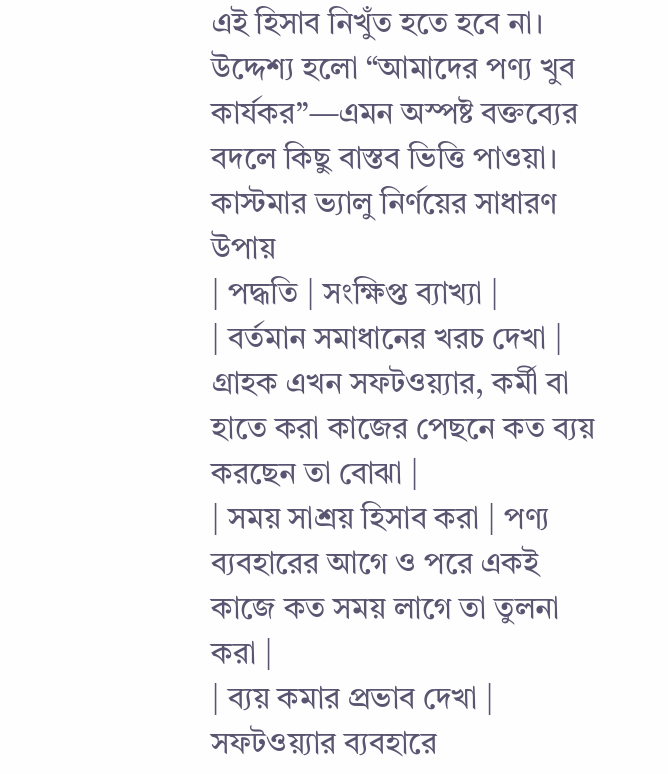এই হিসাব নিখুঁত হতে হবে না। উদ্দেশ্য হলো “আমাদের পণ্য খুব কার্যকর”—এমন অস্পষ্ট বক্তব্যের বদলে কিছু বাস্তব ভিত্তি পাওয়া।
কাস্টমার ভ্যালু নির্ণয়ের সাধারণ উপায়
| পদ্ধতি | সংক্ষিপ্ত ব্যাখ্যা |
| বর্তমান সমাধানের খরচ দেখা | গ্রাহক এখন সফটওয়্যার, কর্মী বা হাতে করা কাজের পেছনে কত ব্যয় করছেন তা বোঝা |
| সময় সাশ্রয় হিসাব করা | পণ্য ব্যবহারের আগে ও পরে একই কাজে কত সময় লাগে তা তুলনা করা |
| ব্যয় কমার প্রভাব দেখা | সফটওয়্যার ব্যবহারে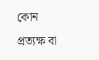কোন প্রত্যক্ষ বা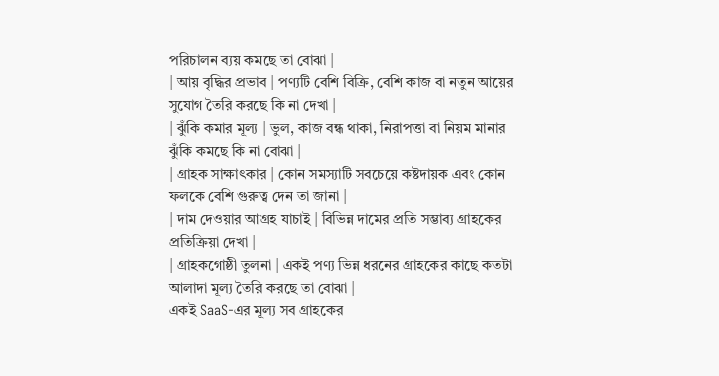পরিচালন ব্যয় কমছে তা বোঝা |
| আয় বৃদ্ধির প্রভাব | পণ্যটি বেশি বিক্রি, বেশি কাজ বা নতুন আয়ের সুযোগ তৈরি করছে কি না দেখা |
| ঝুঁকি কমার মূল্য | ভুল, কাজ বন্ধ থাকা, নিরাপত্তা বা নিয়ম মানার ঝুঁকি কমছে কি না বোঝা |
| গ্রাহক সাক্ষাৎকার | কোন সমস্যাটি সবচেয়ে কষ্টদায়ক এবং কোন ফলকে বেশি গুরুত্ব দেন তা জানা |
| দাম দেওয়ার আগ্রহ যাচাই | বিভিন্ন দামের প্রতি সম্ভাব্য গ্রাহকের প্রতিক্রিয়া দেখা |
| গ্রাহকগোষ্ঠী তুলনা | একই পণ্য ভিন্ন ধরনের গ্রাহকের কাছে কতটা আলাদা মূল্য তৈরি করছে তা বোঝা |
একই SaaS-এর মূল্য সব গ্রাহকের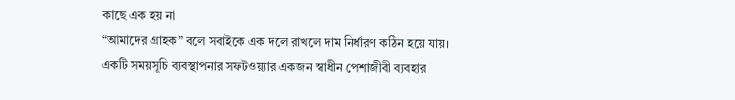কাছে এক হয় না
“আমাদের গ্রাহক” বলে সবাইকে এক দলে রাখলে দাম নির্ধারণ কঠিন হয়ে যায়।
একটি সময়সূচি ব্যবস্থাপনার সফটওয়্যার একজন স্বাধীন পেশাজীবী ব্যবহার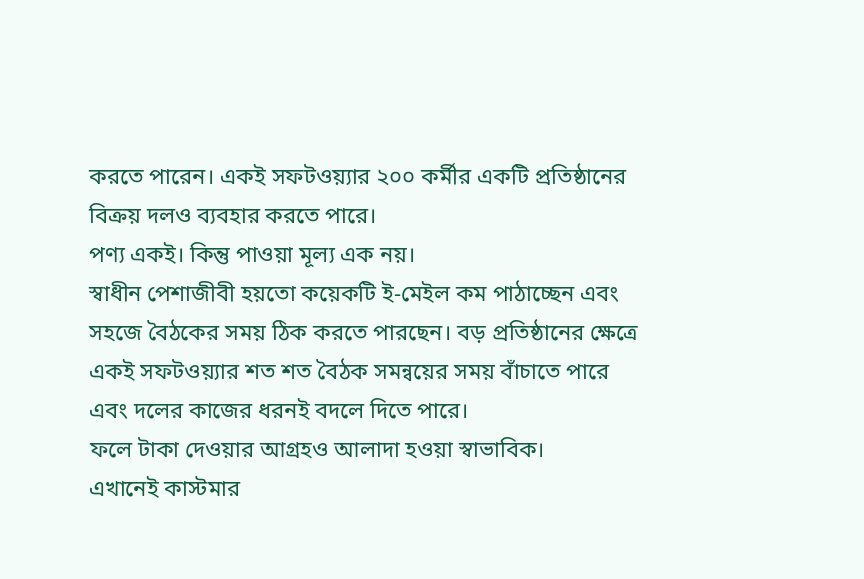করতে পারেন। একই সফটওয়্যার ২০০ কর্মীর একটি প্রতিষ্ঠানের বিক্রয় দলও ব্যবহার করতে পারে।
পণ্য একই। কিন্তু পাওয়া মূল্য এক নয়।
স্বাধীন পেশাজীবী হয়তো কয়েকটি ই-মেইল কম পাঠাচ্ছেন এবং সহজে বৈঠকের সময় ঠিক করতে পারছেন। বড় প্রতিষ্ঠানের ক্ষেত্রে একই সফটওয়্যার শত শত বৈঠক সমন্বয়ের সময় বাঁচাতে পারে এবং দলের কাজের ধরনই বদলে দিতে পারে।
ফলে টাকা দেওয়ার আগ্রহও আলাদা হওয়া স্বাভাবিক।
এখানেই কাস্টমার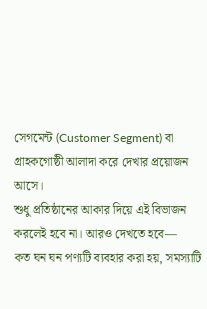সেগমেন্ট (Customer Segment) বা গ্রাহকগোষ্ঠী আলাদা করে দেখার প্রয়োজন আসে।
শুধু প্রতিষ্ঠানের আকার দিয়ে এই বিভাজন করলেই হবে না। আরও দেখতে হবে—
কত ঘন ঘন পণ্যটি ব্যবহার করা হয়, সমস্যাটি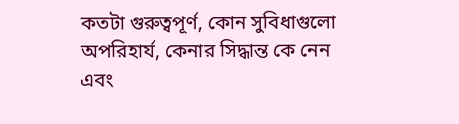কতটা গুরুত্বপূর্ণ, কোন সুবিধাগুলো অপরিহার্য, কেনার সিদ্ধান্ত কে নেন এবং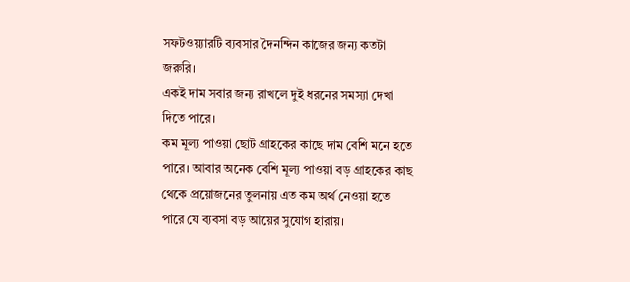সফটওয়্যারটি ব্যবসার দৈনন্দিন কাজের জন্য কতটা জরুরি।
একই দাম সবার জন্য রাখলে দুই ধরনের সমস্যা দেখা দিতে পারে।
কম মূল্য পাওয়া ছোট গ্রাহকের কাছে দাম বেশি মনে হতে পারে। আবার অনেক বেশি মূল্য পাওয়া বড় গ্রাহকের কাছ থেকে প্রয়োজনের তুলনায় এত কম অর্থ নেওয়া হতে পারে যে ব্যবসা বড় আয়ের সুযোগ হারায়।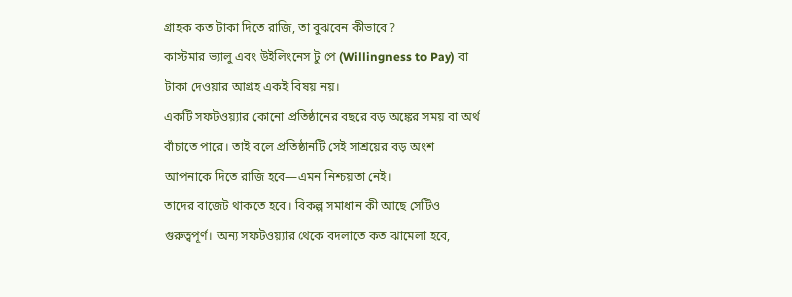গ্রাহক কত টাকা দিতে রাজি, তা বুঝবেন কীভাবে?
কাস্টমার ভ্যালু এবং উইলিংনেস টু পে (Willingness to Pay) বা টাকা দেওয়ার আগ্রহ একই বিষয় নয়।
একটি সফটওয়্যার কোনো প্রতিষ্ঠানের বছরে বড় অঙ্কের সময় বা অর্থ বাঁচাতে পারে। তাই বলে প্রতিষ্ঠানটি সেই সাশ্রয়ের বড় অংশ আপনাকে দিতে রাজি হবে—এমন নিশ্চয়তা নেই।
তাদের বাজেট থাকতে হবে। বিকল্প সমাধান কী আছে সেটিও গুরুত্বপূর্ণ। অন্য সফটওয়্যার থেকে বদলাতে কত ঝামেলা হবে,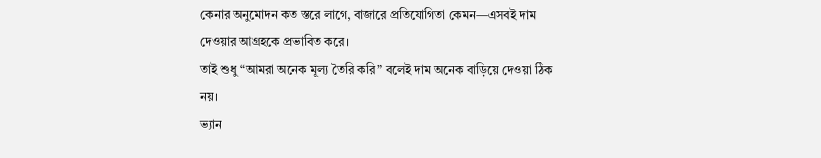কেনার অনুমোদন কত স্তরে লাগে, বাজারে প্রতিযোগিতা কেমন—এসবই দাম দেওয়ার আগ্রহকে প্রভাবিত করে।
তাই শুধু “আমরা অনেক মূল্য তৈরি করি” বলেই দাম অনেক বাড়িয়ে দেওয়া ঠিক নয়।
ভ্যান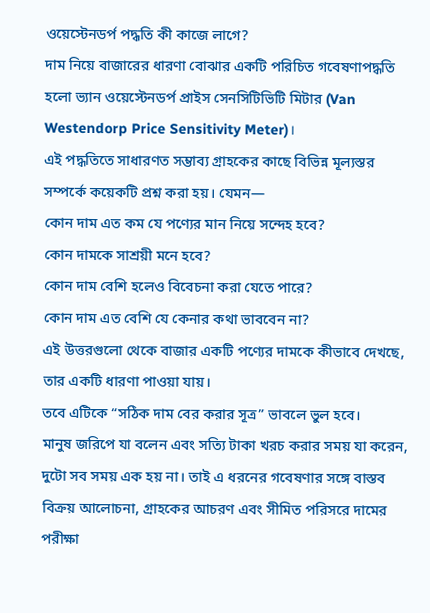ওয়েস্টেনডর্প পদ্ধতি কী কাজে লাগে?
দাম নিয়ে বাজারের ধারণা বোঝার একটি পরিচিত গবেষণাপদ্ধতি হলো ভ্যান ওয়েস্টেনডর্প প্রাইস সেনসিটিভিটি মিটার (Van Westendorp Price Sensitivity Meter)।
এই পদ্ধতিতে সাধারণত সম্ভাব্য গ্রাহকের কাছে বিভিন্ন মূল্যস্তর সম্পর্কে কয়েকটি প্রশ্ন করা হয়। যেমন—
কোন দাম এত কম যে পণ্যের মান নিয়ে সন্দেহ হবে?
কোন দামকে সাশ্রয়ী মনে হবে?
কোন দাম বেশি হলেও বিবেচনা করা যেতে পারে?
কোন দাম এত বেশি যে কেনার কথা ভাববেন না?
এই উত্তরগুলো থেকে বাজার একটি পণ্যের দামকে কীভাবে দেখছে, তার একটি ধারণা পাওয়া যায়।
তবে এটিকে “সঠিক দাম বের করার সূত্র” ভাবলে ভুল হবে।
মানুষ জরিপে যা বলেন এবং সত্যি টাকা খরচ করার সময় যা করেন, দুটো সব সময় এক হয় না। তাই এ ধরনের গবেষণার সঙ্গে বাস্তব বিক্রয় আলোচনা, গ্রাহকের আচরণ এবং সীমিত পরিসরে দামের পরীক্ষা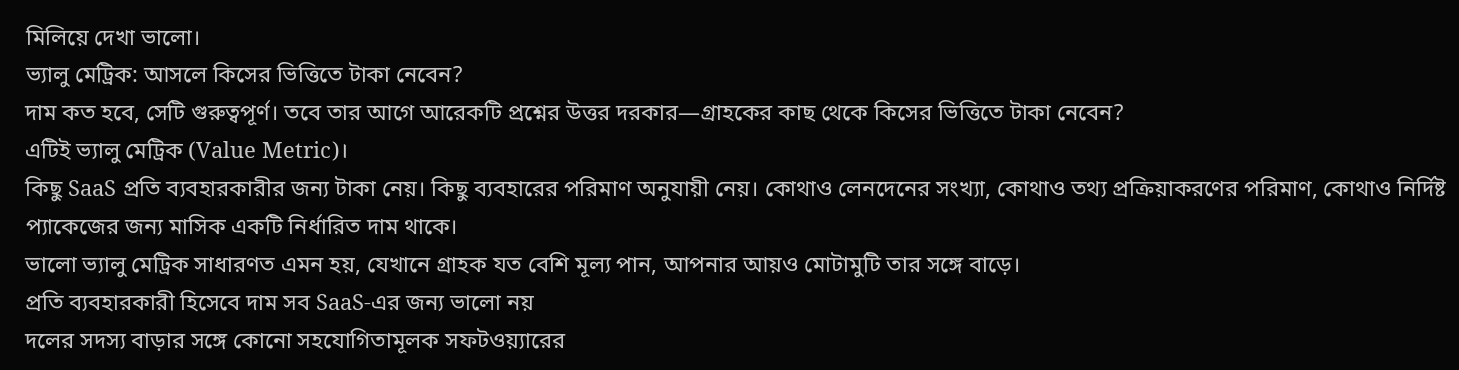মিলিয়ে দেখা ভালো।
ভ্যালু মেট্রিক: আসলে কিসের ভিত্তিতে টাকা নেবেন?
দাম কত হবে, সেটি গুরুত্বপূর্ণ। তবে তার আগে আরেকটি প্রশ্নের উত্তর দরকার—গ্রাহকের কাছ থেকে কিসের ভিত্তিতে টাকা নেবেন?
এটিই ভ্যালু মেট্রিক (Value Metric)।
কিছু SaaS প্রতি ব্যবহারকারীর জন্য টাকা নেয়। কিছু ব্যবহারের পরিমাণ অনুযায়ী নেয়। কোথাও লেনদেনের সংখ্যা, কোথাও তথ্য প্রক্রিয়াকরণের পরিমাণ, কোথাও নির্দিষ্ট প্যাকেজের জন্য মাসিক একটি নির্ধারিত দাম থাকে।
ভালো ভ্যালু মেট্রিক সাধারণত এমন হয়, যেখানে গ্রাহক যত বেশি মূল্য পান, আপনার আয়ও মোটামুটি তার সঙ্গে বাড়ে।
প্রতি ব্যবহারকারী হিসেবে দাম সব SaaS-এর জন্য ভালো নয়
দলের সদস্য বাড়ার সঙ্গে কোনো সহযোগিতামূলক সফটওয়্যারের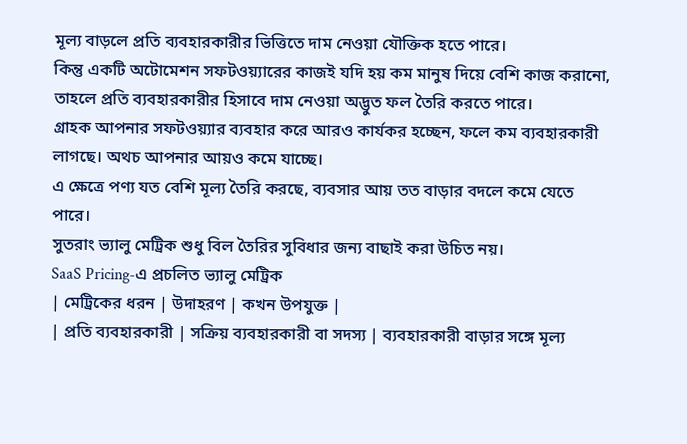মূল্য বাড়লে প্রতি ব্যবহারকারীর ভিত্তিতে দাম নেওয়া যৌক্তিক হতে পারে।
কিন্তু একটি অটোমেশন সফটওয়্যারের কাজই যদি হয় কম মানুষ দিয়ে বেশি কাজ করানো, তাহলে প্রতি ব্যবহারকারীর হিসাবে দাম নেওয়া অদ্ভুত ফল তৈরি করতে পারে।
গ্রাহক আপনার সফটওয়্যার ব্যবহার করে আরও কার্যকর হচ্ছেন, ফলে কম ব্যবহারকারী লাগছে। অথচ আপনার আয়ও কমে যাচ্ছে।
এ ক্ষেত্রে পণ্য যত বেশি মূল্য তৈরি করছে, ব্যবসার আয় তত বাড়ার বদলে কমে যেতে পারে।
সুতরাং ভ্যালু মেট্রিক শুধু বিল তৈরির সুবিধার জন্য বাছাই করা উচিত নয়।
SaaS Pricing-এ প্রচলিত ভ্যালু মেট্রিক
| মেট্রিকের ধরন | উদাহরণ | কখন উপযুক্ত |
| প্রতি ব্যবহারকারী | সক্রিয় ব্যবহারকারী বা সদস্য | ব্যবহারকারী বাড়ার সঙ্গে মূল্য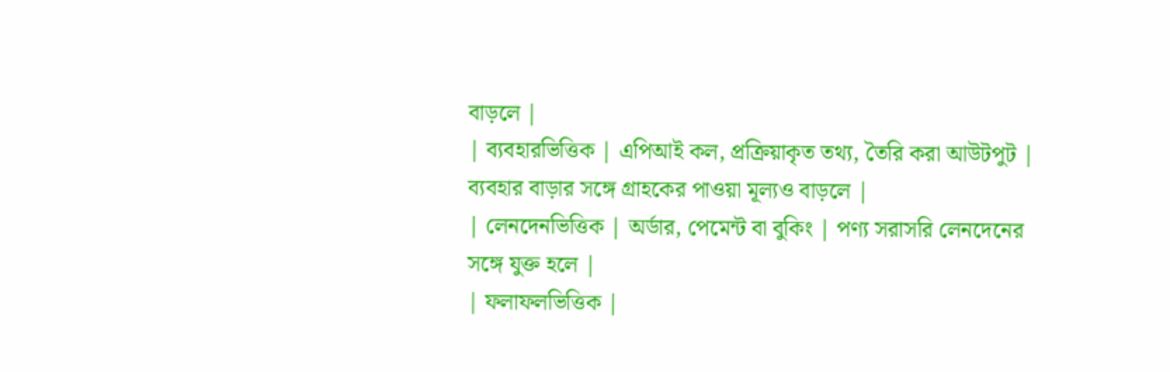বাড়লে |
| ব্যবহারভিত্তিক | এপিআই কল, প্রক্রিয়াকৃত তথ্য, তৈরি করা আউটপুট | ব্যবহার বাড়ার সঙ্গে গ্রাহকের পাওয়া মূল্যও বাড়লে |
| লেনদেনভিত্তিক | অর্ডার, পেমেন্ট বা বুকিং | পণ্য সরাসরি লেনদেনের সঙ্গে যুক্ত হলে |
| ফলাফলভিত্তিক |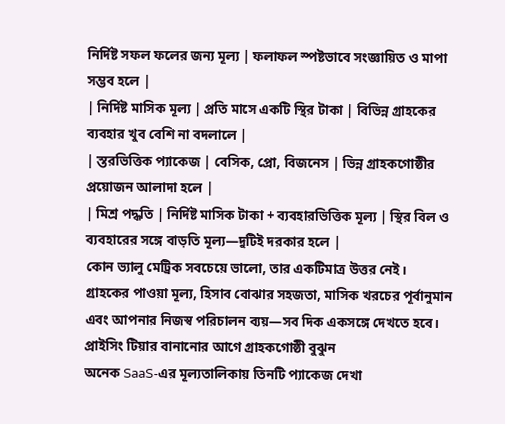নির্দিষ্ট সফল ফলের জন্য মূল্য | ফলাফল স্পষ্টভাবে সংজ্ঞায়িত ও মাপা সম্ভব হলে |
| নির্দিষ্ট মাসিক মূল্য | প্রতি মাসে একটি স্থির টাকা | বিভিন্ন গ্রাহকের ব্যবহার খুব বেশি না বদলালে |
| স্তরভিত্তিক প্যাকেজ | বেসিক, প্রো, বিজনেস | ভিন্ন গ্রাহকগোষ্ঠীর প্রয়োজন আলাদা হলে |
| মিশ্র পদ্ধতি | নির্দিষ্ট মাসিক টাকা + ব্যবহারভিত্তিক মূল্য | স্থির বিল ও ব্যবহারের সঙ্গে বাড়তি মূল্য—দুটিই দরকার হলে |
কোন ভ্যালু মেট্রিক সবচেয়ে ভালো, তার একটিমাত্র উত্তর নেই।
গ্রাহকের পাওয়া মূল্য, হিসাব বোঝার সহজতা, মাসিক খরচের পূর্বানুমান এবং আপনার নিজস্ব পরিচালন ব্যয়—সব দিক একসঙ্গে দেখতে হবে।
প্রাইসিং টিয়ার বানানোর আগে গ্রাহকগোষ্ঠী বুঝুন
অনেক SaaS-এর মূল্যতালিকায় তিনটি প্যাকেজ দেখা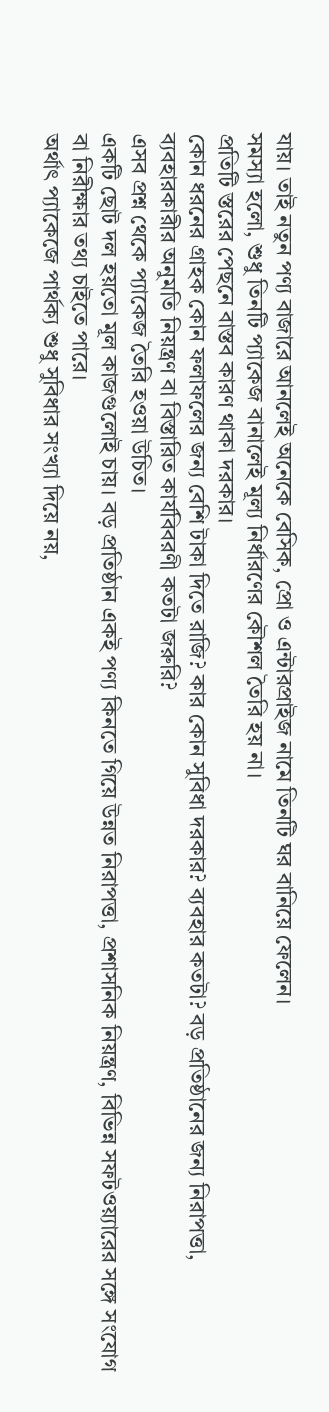যায়। তাই নতুন পণ্য বাজারে আনলেই অনেকে বেসিক, প্রো ও এন্টারপ্রাইজ নামে তিনটি ঘর বানিয়ে ফেলেন।
সমস্যা হলো, শুধু তিনটি প্যাকেজ বানালেই মূল্য নির্ধারণের কৌশল তৈরি হয় না।
প্রতিটি স্তরের পেছনে বাস্তব কারণ থাকা দরকার।
কোন ধরনের গ্রাহক কোন ফলাফলের জন্য বেশি টাকা দিতে রাজি? কার কোন সুবিধা দরকার? ব্যবহার কতটা? বড় প্রতিষ্ঠানের জন্য নিরাপত্তা, ব্যবহারকারীর অনুমতি নিয়ন্ত্রণ বা বিস্তারিত কার্যবিবরণী কতটা জরুরি?
এসব প্রশ্ন থেকে প্যাকেজ তৈরি হওয়া উচিত।
একটি ছোট দল হয়তো মূল কাজগুলোই চায়। বড় প্রতিষ্ঠান একই পণ্য কিনতে গিয়ে উন্নত নিরাপত্তা, প্রশাসনিক নিয়ন্ত্রণ, বিভিন্ন সফটওয়্যারের সঙ্গে সংযোগ বা নিরীক্ষার তথ্য চাইতে পারে।
অর্থাৎ প্যাকেজে পার্থক্য শুধু সুবিধার সংখ্যা দিয়ে নয়,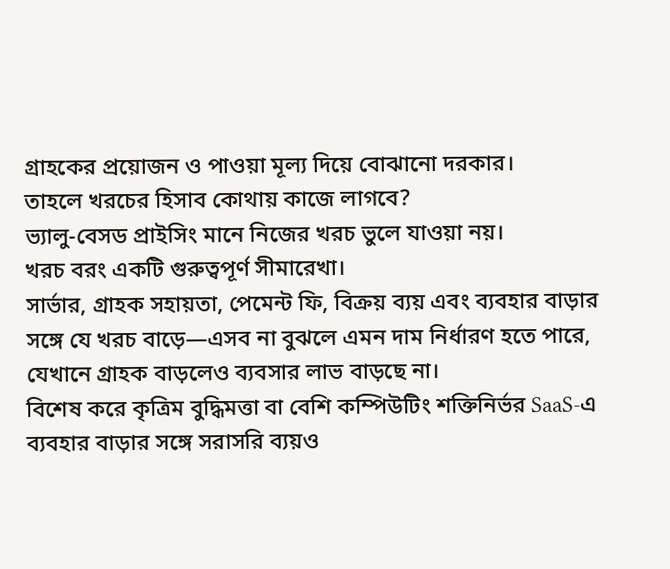গ্রাহকের প্রয়োজন ও পাওয়া মূল্য দিয়ে বোঝানো দরকার।
তাহলে খরচের হিসাব কোথায় কাজে লাগবে?
ভ্যালু-বেসড প্রাইসিং মানে নিজের খরচ ভুলে যাওয়া নয়।
খরচ বরং একটি গুরুত্বপূর্ণ সীমারেখা।
সার্ভার, গ্রাহক সহায়তা, পেমেন্ট ফি, বিক্রয় ব্যয় এবং ব্যবহার বাড়ার সঙ্গে যে খরচ বাড়ে—এসব না বুঝলে এমন দাম নির্ধারণ হতে পারে, যেখানে গ্রাহক বাড়লেও ব্যবসার লাভ বাড়ছে না।
বিশেষ করে কৃত্রিম বুদ্ধিমত্তা বা বেশি কম্পিউটিং শক্তিনির্ভর SaaS-এ ব্যবহার বাড়ার সঙ্গে সরাসরি ব্যয়ও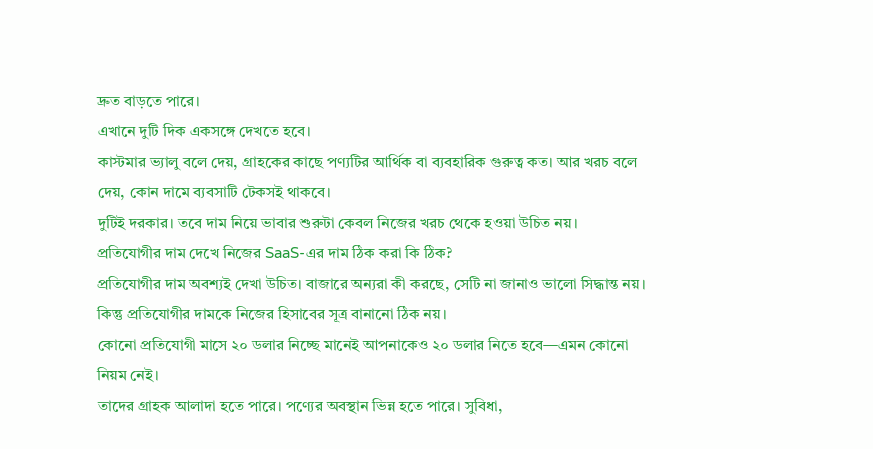দ্রুত বাড়তে পারে।
এখানে দুটি দিক একসঙ্গে দেখতে হবে।
কাস্টমার ভ্যালু বলে দেয়, গ্রাহকের কাছে পণ্যটির আর্থিক বা ব্যবহারিক গুরুত্ব কত। আর খরচ বলে দেয়, কোন দামে ব্যবসাটি টেকসই থাকবে।
দুটিই দরকার। তবে দাম নিয়ে ভাবার শুরুটা কেবল নিজের খরচ থেকে হওয়া উচিত নয়।
প্রতিযোগীর দাম দেখে নিজের SaaS-এর দাম ঠিক করা কি ঠিক?
প্রতিযোগীর দাম অবশ্যই দেখা উচিত। বাজারে অন্যরা কী করছে, সেটি না জানাও ভালো সিদ্ধান্ত নয়।
কিন্তু প্রতিযোগীর দামকে নিজের হিসাবের সূত্র বানানো ঠিক নয়।
কোনো প্রতিযোগী মাসে ২০ ডলার নিচ্ছে মানেই আপনাকেও ২০ ডলার নিতে হবে—এমন কোনো নিয়ম নেই।
তাদের গ্রাহক আলাদা হতে পারে। পণ্যের অবস্থান ভিন্ন হতে পারে। সুবিধা,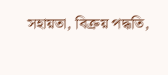সহায়তা, বিক্রয় পদ্ধতি,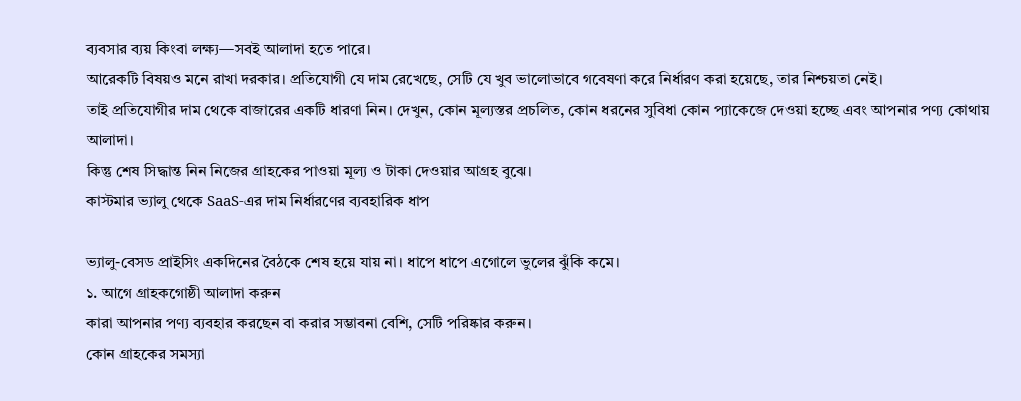ব্যবসার ব্যয় কিংবা লক্ষ্য—সবই আলাদা হতে পারে।
আরেকটি বিষয়ও মনে রাখা দরকার। প্রতিযোগী যে দাম রেখেছে, সেটি যে খুব ভালোভাবে গবেষণা করে নির্ধারণ করা হয়েছে, তার নিশ্চয়তা নেই।
তাই প্রতিযোগীর দাম থেকে বাজারের একটি ধারণা নিন। দেখুন, কোন মূল্যস্তর প্রচলিত, কোন ধরনের সুবিধা কোন প্যাকেজে দেওয়া হচ্ছে এবং আপনার পণ্য কোথায় আলাদা।
কিন্তু শেষ সিদ্ধান্ত নিন নিজের গ্রাহকের পাওয়া মূল্য ও টাকা দেওয়ার আগ্রহ বুঝে।
কাস্টমার ভ্যালু থেকে SaaS-এর দাম নির্ধারণের ব্যবহারিক ধাপ

ভ্যালু-বেসড প্রাইসিং একদিনের বৈঠকে শেষ হয়ে যায় না। ধাপে ধাপে এগোলে ভুলের ঝুঁকি কমে।
১. আগে গ্রাহকগোষ্ঠী আলাদা করুন
কারা আপনার পণ্য ব্যবহার করছেন বা করার সম্ভাবনা বেশি, সেটি পরিষ্কার করুন।
কোন গ্রাহকের সমস্যা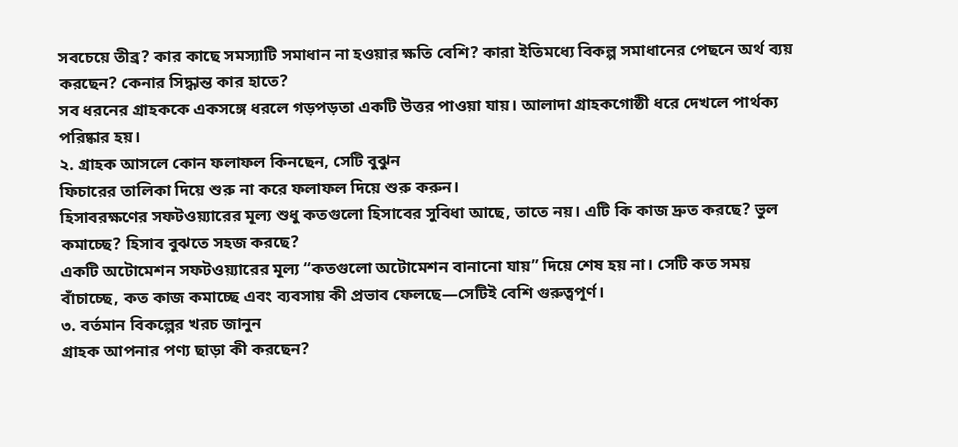সবচেয়ে তীব্র? কার কাছে সমস্যাটি সমাধান না হওয়ার ক্ষতি বেশি? কারা ইতিমধ্যে বিকল্প সমাধানের পেছনে অর্থ ব্যয় করছেন? কেনার সিদ্ধান্ত কার হাতে?
সব ধরনের গ্রাহককে একসঙ্গে ধরলে গড়পড়তা একটি উত্তর পাওয়া যায়। আলাদা গ্রাহকগোষ্ঠী ধরে দেখলে পার্থক্য পরিষ্কার হয়।
২. গ্রাহক আসলে কোন ফলাফল কিনছেন, সেটি বুঝুন
ফিচারের তালিকা দিয়ে শুরু না করে ফলাফল দিয়ে শুরু করুন।
হিসাবরক্ষণের সফটওয়্যারের মূল্য শুধু কতগুলো হিসাবের সুবিধা আছে, তাতে নয়। এটি কি কাজ দ্রুত করছে? ভুল কমাচ্ছে? হিসাব বুঝতে সহজ করছে?
একটি অটোমেশন সফটওয়্যারের মূল্য “কতগুলো অটোমেশন বানানো যায়” দিয়ে শেষ হয় না। সেটি কত সময় বাঁচাচ্ছে, কত কাজ কমাচ্ছে এবং ব্যবসায় কী প্রভাব ফেলছে—সেটিই বেশি গুরুত্বপূর্ণ।
৩. বর্তমান বিকল্পের খরচ জানুন
গ্রাহক আপনার পণ্য ছাড়া কী করছেন?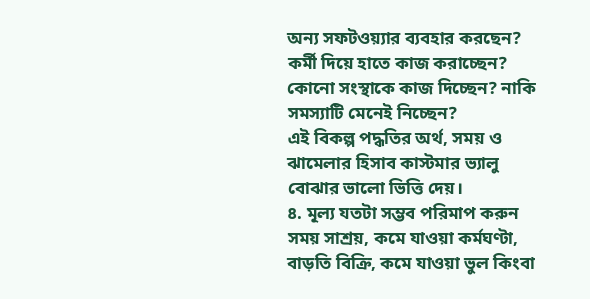অন্য সফটওয়্যার ব্যবহার করছেন? কর্মী দিয়ে হাতে কাজ করাচ্ছেন? কোনো সংস্থাকে কাজ দিচ্ছেন? নাকি সমস্যাটি মেনেই নিচ্ছেন?
এই বিকল্প পদ্ধতির অর্থ, সময় ও ঝামেলার হিসাব কাস্টমার ভ্যালু বোঝার ভালো ভিত্তি দেয়।
৪. মূল্য যতটা সম্ভব পরিমাপ করুন
সময় সাশ্রয়, কমে যাওয়া কর্মঘণ্টা, বাড়তি বিক্রি, কমে যাওয়া ভুল কিংবা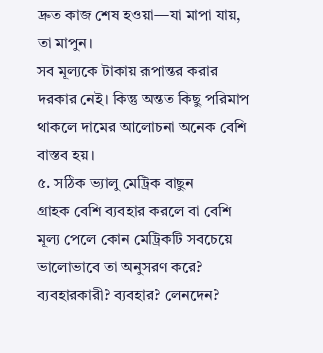দ্রুত কাজ শেষ হওয়া—যা মাপা যায়, তা মাপুন।
সব মূল্যকে টাকায় রূপান্তর করার দরকার নেই। কিন্তু অন্তত কিছু পরিমাপ থাকলে দামের আলোচনা অনেক বেশি বাস্তব হয়।
৫. সঠিক ভ্যালু মেট্রিক বাছুন
গ্রাহক বেশি ব্যবহার করলে বা বেশি মূল্য পেলে কোন মেট্রিকটি সবচেয়ে ভালোভাবে তা অনুসরণ করে?
ব্যবহারকারী? ব্যবহার? লেনদেন?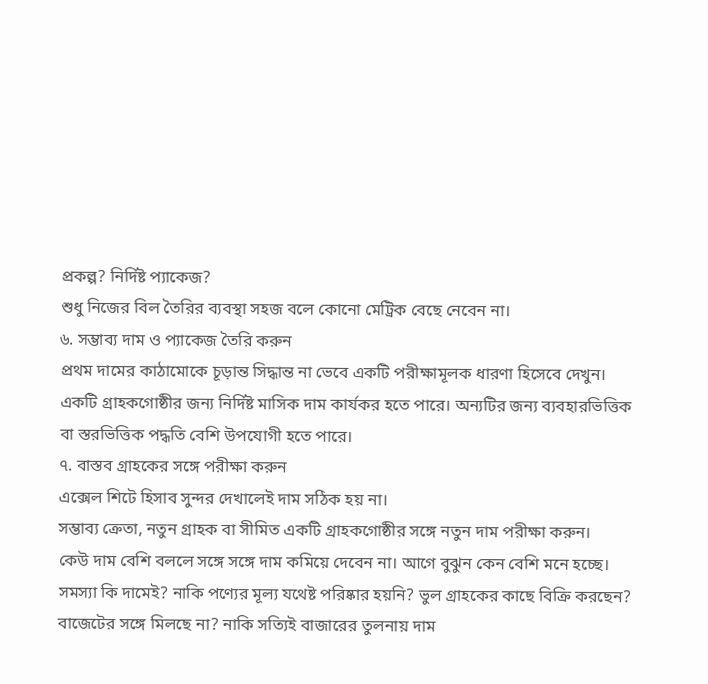প্রকল্প? নির্দিষ্ট প্যাকেজ?
শুধু নিজের বিল তৈরির ব্যবস্থা সহজ বলে কোনো মেট্রিক বেছে নেবেন না।
৬. সম্ভাব্য দাম ও প্যাকেজ তৈরি করুন
প্রথম দামের কাঠামোকে চূড়ান্ত সিদ্ধান্ত না ভেবে একটি পরীক্ষামূলক ধারণা হিসেবে দেখুন।
একটি গ্রাহকগোষ্ঠীর জন্য নির্দিষ্ট মাসিক দাম কার্যকর হতে পারে। অন্যটির জন্য ব্যবহারভিত্তিক বা স্তরভিত্তিক পদ্ধতি বেশি উপযোগী হতে পারে।
৭. বাস্তব গ্রাহকের সঙ্গে পরীক্ষা করুন
এক্সেল শিটে হিসাব সুন্দর দেখালেই দাম সঠিক হয় না।
সম্ভাব্য ক্রেতা, নতুন গ্রাহক বা সীমিত একটি গ্রাহকগোষ্ঠীর সঙ্গে নতুন দাম পরীক্ষা করুন।
কেউ দাম বেশি বললে সঙ্গে সঙ্গে দাম কমিয়ে দেবেন না। আগে বুঝুন কেন বেশি মনে হচ্ছে।
সমস্যা কি দামেই? নাকি পণ্যের মূল্য যথেষ্ট পরিষ্কার হয়নি? ভুল গ্রাহকের কাছে বিক্রি করছেন? বাজেটের সঙ্গে মিলছে না? নাকি সত্যিই বাজারের তুলনায় দাম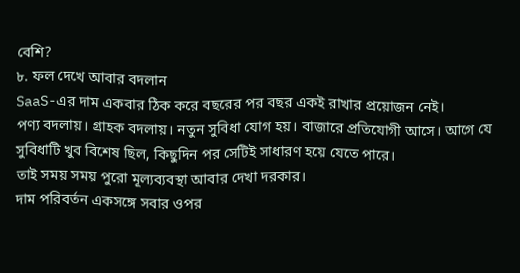বেশি?
৮. ফল দেখে আবার বদলান
SaaS-এর দাম একবার ঠিক করে বছরের পর বছর একই রাখার প্রয়োজন নেই।
পণ্য বদলায়। গ্রাহক বদলায়। নতুন সুবিধা যোগ হয়। বাজারে প্রতিযোগী আসে। আগে যে সুবিধাটি খুব বিশেষ ছিল, কিছুদিন পর সেটিই সাধারণ হয়ে যেতে পারে।
তাই সময় সময় পুরো মূল্যব্যবস্থা আবার দেখা দরকার।
দাম পরিবর্তন একসঙ্গে সবার ওপর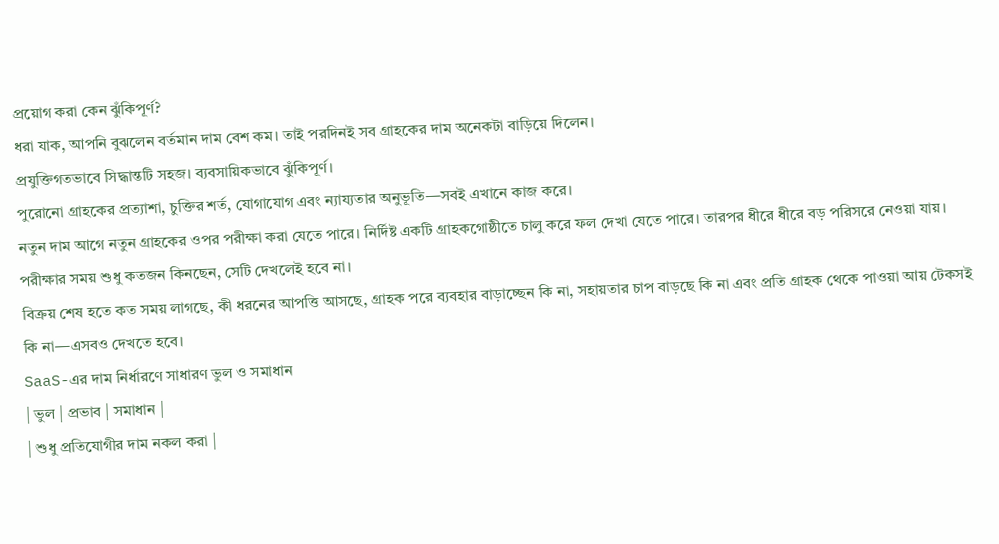প্রয়োগ করা কেন ঝুঁকিপূর্ণ?
ধরা যাক, আপনি বুঝলেন বর্তমান দাম বেশ কম। তাই পরদিনই সব গ্রাহকের দাম অনেকটা বাড়িয়ে দিলেন।
প্রযুক্তিগতভাবে সিদ্ধান্তটি সহজ। ব্যবসায়িকভাবে ঝুঁকিপূর্ণ।
পুরোনো গ্রাহকের প্রত্যাশা, চুক্তির শর্ত, যোগাযোগ এবং ন্যায্যতার অনুভূতি—সবই এখানে কাজ করে।
নতুন দাম আগে নতুন গ্রাহকের ওপর পরীক্ষা করা যেতে পারে। নির্দিষ্ট একটি গ্রাহকগোষ্ঠীতে চালু করে ফল দেখা যেতে পারে। তারপর ধীরে ধীরে বড় পরিসরে নেওয়া যায়।
পরীক্ষার সময় শুধু কতজন কিনছেন, সেটি দেখলেই হবে না।
বিক্রয় শেষ হতে কত সময় লাগছে, কী ধরনের আপত্তি আসছে, গ্রাহক পরে ব্যবহার বাড়াচ্ছেন কি না, সহায়তার চাপ বাড়ছে কি না এবং প্রতি গ্রাহক থেকে পাওয়া আয় টেকসই কি না—এসবও দেখতে হবে।
SaaS-এর দাম নির্ধারণে সাধারণ ভুল ও সমাধান
| ভুল | প্রভাব | সমাধান |
| শুধু প্রতিযোগীর দাম নকল করা |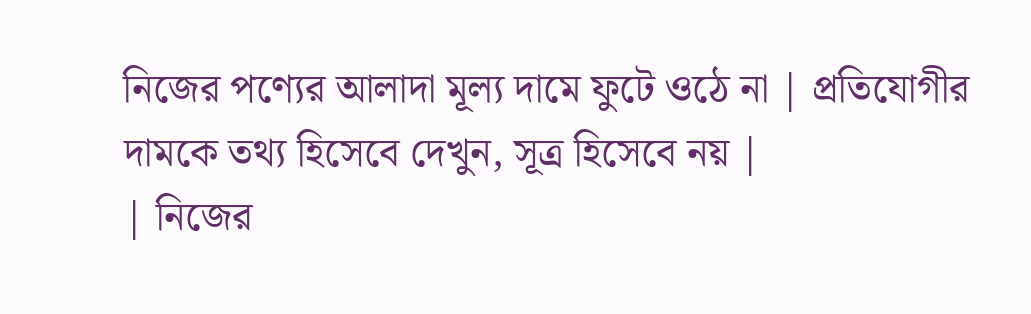নিজের পণ্যের আলাদা মূল্য দামে ফুটে ওঠে না | প্রতিযোগীর দামকে তথ্য হিসেবে দেখুন, সূত্র হিসেবে নয় |
| নিজের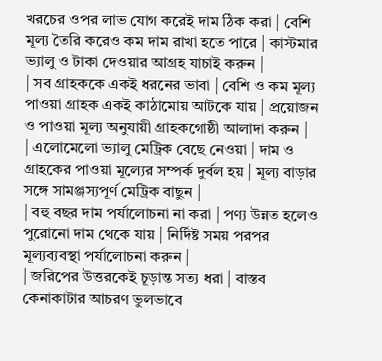খরচের ওপর লাভ যোগ করেই দাম ঠিক করা | বেশি মূল্য তৈরি করেও কম দাম রাখা হতে পারে | কাস্টমার ভ্যালু ও টাকা দেওয়ার আগ্রহ যাচাই করুন |
| সব গ্রাহককে একই ধরনের ভাবা | বেশি ও কম মূল্য পাওয়া গ্রাহক একই কাঠামোয় আটকে যায় | প্রয়োজন ও পাওয়া মূল্য অনুযায়ী গ্রাহকগোষ্ঠী আলাদা করুন |
| এলোমেলো ভ্যালু মেট্রিক বেছে নেওয়া | দাম ও গ্রাহকের পাওয়া মূল্যের সম্পর্ক দুর্বল হয় | মূল্য বাড়ার সঙ্গে সামঞ্জস্যপূর্ণ মেট্রিক বাছুন |
| বহু বছর দাম পর্যালোচনা না করা | পণ্য উন্নত হলেও পুরোনো দাম থেকে যায় | নির্দিষ্ট সময় পরপর মূল্যব্যবস্থা পর্যালোচনা করুন |
| জরিপের উত্তরকেই চূড়ান্ত সত্য ধরা | বাস্তব কেনাকাটার আচরণ ভুলভাবে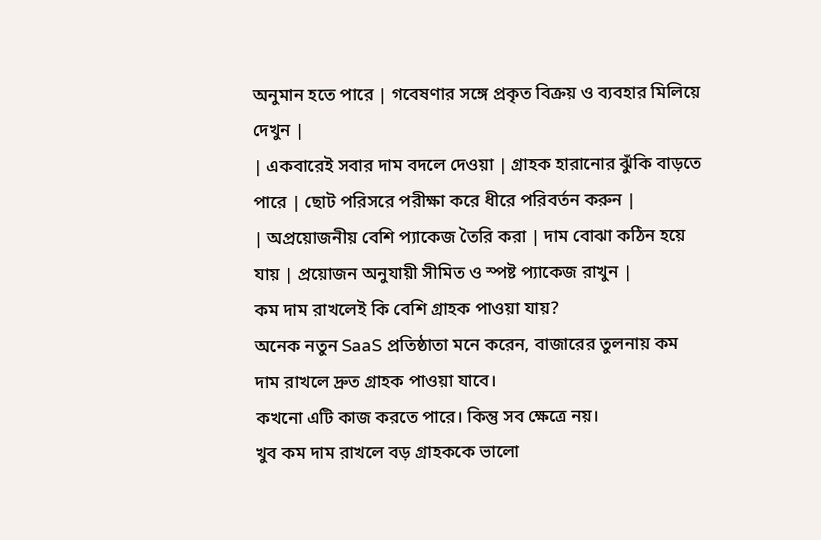অনুমান হতে পারে | গবেষণার সঙ্গে প্রকৃত বিক্রয় ও ব্যবহার মিলিয়ে দেখুন |
| একবারেই সবার দাম বদলে দেওয়া | গ্রাহক হারানোর ঝুঁকি বাড়তে পারে | ছোট পরিসরে পরীক্ষা করে ধীরে পরিবর্তন করুন |
| অপ্রয়োজনীয় বেশি প্যাকেজ তৈরি করা | দাম বোঝা কঠিন হয়ে যায় | প্রয়োজন অনুযায়ী সীমিত ও স্পষ্ট প্যাকেজ রাখুন |
কম দাম রাখলেই কি বেশি গ্রাহক পাওয়া যায়?
অনেক নতুন SaaS প্রতিষ্ঠাতা মনে করেন, বাজারের তুলনায় কম দাম রাখলে দ্রুত গ্রাহক পাওয়া যাবে।
কখনো এটি কাজ করতে পারে। কিন্তু সব ক্ষেত্রে নয়।
খুব কম দাম রাখলে বড় গ্রাহককে ভালো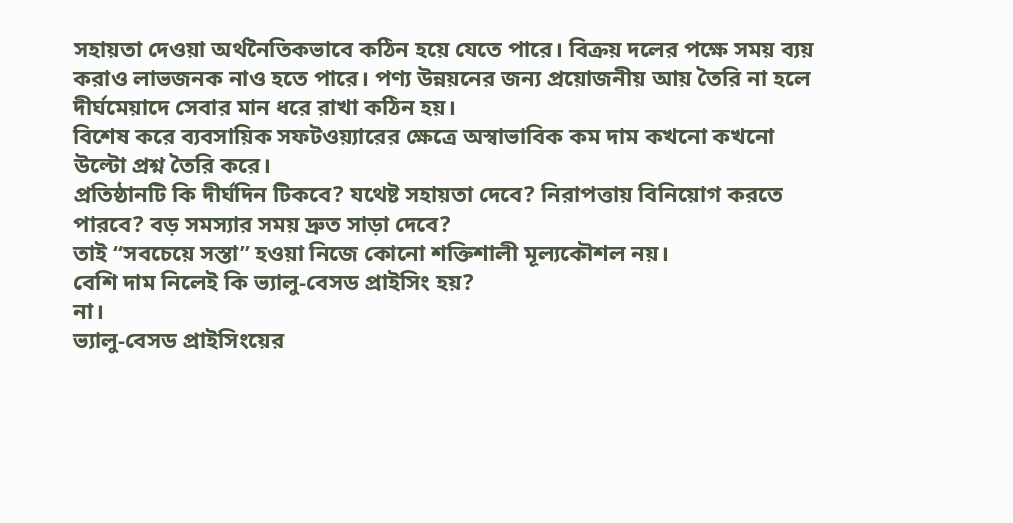সহায়তা দেওয়া অর্থনৈতিকভাবে কঠিন হয়ে যেতে পারে। বিক্রয় দলের পক্ষে সময় ব্যয় করাও লাভজনক নাও হতে পারে। পণ্য উন্নয়নের জন্য প্রয়োজনীয় আয় তৈরি না হলে দীর্ঘমেয়াদে সেবার মান ধরে রাখা কঠিন হয়।
বিশেষ করে ব্যবসায়িক সফটওয়্যারের ক্ষেত্রে অস্বাভাবিক কম দাম কখনো কখনো উল্টো প্রশ্ন তৈরি করে।
প্রতিষ্ঠানটি কি দীর্ঘদিন টিকবে? যথেষ্ট সহায়তা দেবে? নিরাপত্তায় বিনিয়োগ করতে পারবে? বড় সমস্যার সময় দ্রুত সাড়া দেবে?
তাই “সবচেয়ে সস্তা” হওয়া নিজে কোনো শক্তিশালী মূল্যকৌশল নয়।
বেশি দাম নিলেই কি ভ্যালু-বেসড প্রাইসিং হয়?
না।
ভ্যালু-বেসড প্রাইসিংয়ের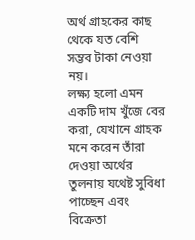অর্থ গ্রাহকের কাছ থেকে যত বেশি সম্ভব টাকা নেওয়া নয়।
লক্ষ্য হলো এমন একটি দাম খুঁজে বের করা, যেখানে গ্রাহক মনে করেন তাঁরা দেওয়া অর্থের তুলনায় যথেষ্ট সুবিধা পাচ্ছেন এবং বিক্রেতা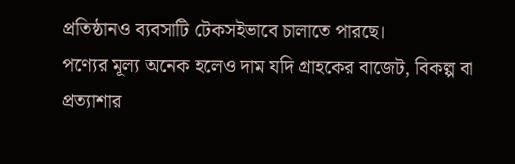প্রতিষ্ঠানও ব্যবসাটি টেকসইভাবে চালাতে পারছে।
পণ্যের মূল্য অনেক হলেও দাম যদি গ্রাহকের বাজেট, বিকল্প বা প্রত্যাশার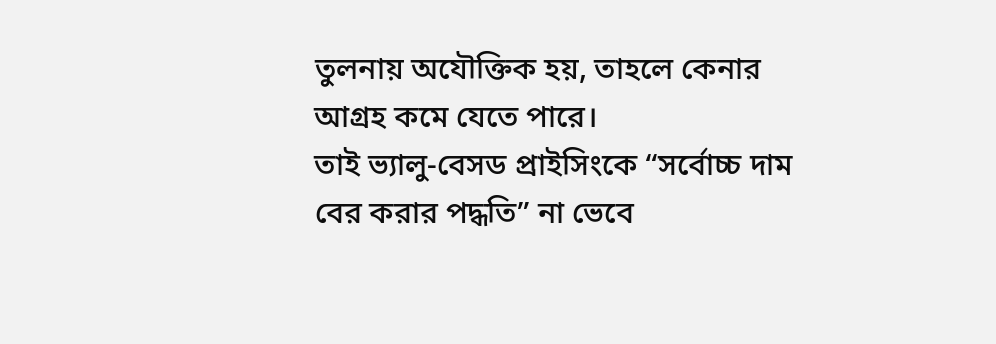তুলনায় অযৌক্তিক হয়, তাহলে কেনার আগ্রহ কমে যেতে পারে।
তাই ভ্যালু-বেসড প্রাইসিংকে “সর্বোচ্চ দাম বের করার পদ্ধতি” না ভেবে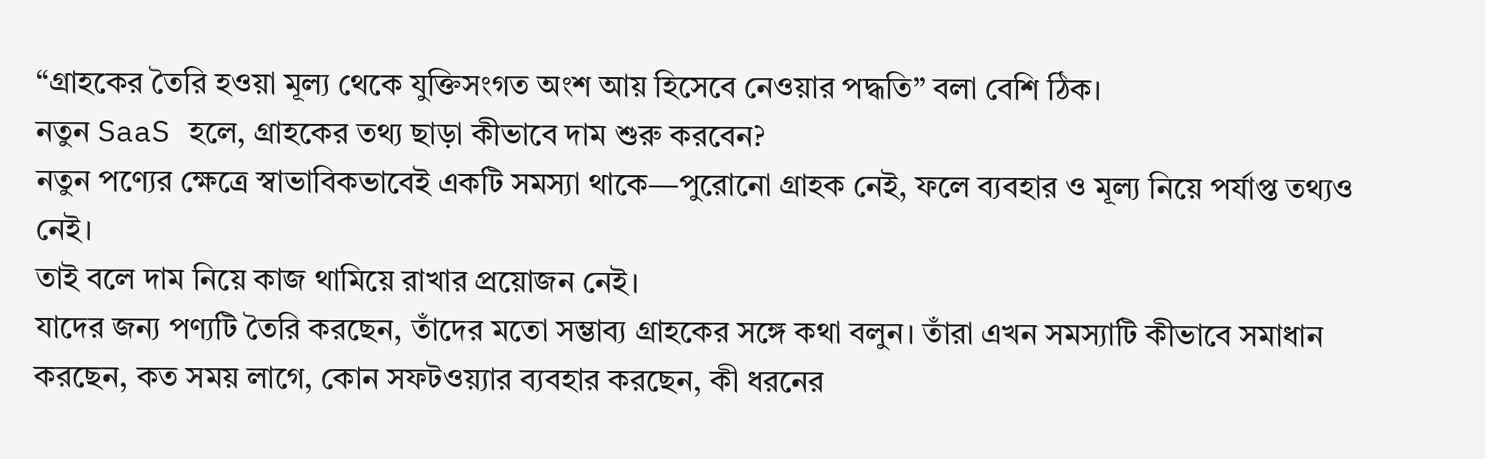“গ্রাহকের তৈরি হওয়া মূল্য থেকে যুক্তিসংগত অংশ আয় হিসেবে নেওয়ার পদ্ধতি” বলা বেশি ঠিক।
নতুন SaaS হলে, গ্রাহকের তথ্য ছাড়া কীভাবে দাম শুরু করবেন?
নতুন পণ্যের ক্ষেত্রে স্বাভাবিকভাবেই একটি সমস্যা থাকে—পুরোনো গ্রাহক নেই, ফলে ব্যবহার ও মূল্য নিয়ে পর্যাপ্ত তথ্যও নেই।
তাই বলে দাম নিয়ে কাজ থামিয়ে রাখার প্রয়োজন নেই।
যাদের জন্য পণ্যটি তৈরি করছেন, তাঁদের মতো সম্ভাব্য গ্রাহকের সঙ্গে কথা বলুন। তাঁরা এখন সমস্যাটি কীভাবে সমাধান করছেন, কত সময় লাগে, কোন সফটওয়্যার ব্যবহার করছেন, কী ধরনের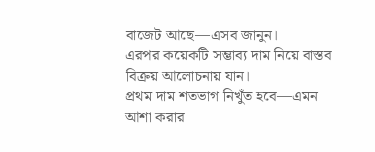বাজেট আছে—এসব জানুন।
এরপর কয়েকটি সম্ভাব্য দাম নিয়ে বাস্তব বিক্রয় আলোচনায় যান।
প্রথম দাম শতভাগ নিখুঁত হবে—এমন আশা করার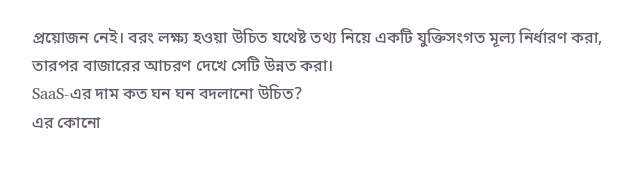প্রয়োজন নেই। বরং লক্ষ্য হওয়া উচিত যথেষ্ট তথ্য নিয়ে একটি যুক্তিসংগত মূল্য নির্ধারণ করা, তারপর বাজারের আচরণ দেখে সেটি উন্নত করা।
SaaS-এর দাম কত ঘন ঘন বদলানো উচিত?
এর কোনো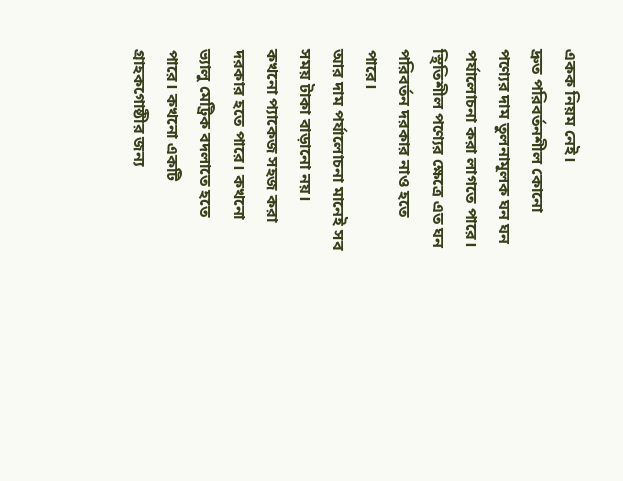একক নিয়ম নেই।
দ্রুত পরিবর্তনশীল কোনো পণ্যের দাম তুলনামূলক ঘন ঘন পর্যালোচনা করা লাগতে পারে। স্থিতিশীল পণ্যের ক্ষেত্রে এত ঘন পরিবর্তন দরকার নাও হতে পারে।
আর দাম পর্যালোচনা মানেই সব সময় টাকা বাড়ানো নয়।
কখনো প্যাকেজ সহজ করা দরকার হতে পারে। কখনো ভ্যালু মেট্রিক বদলাতে হতে পারে। কখনো একটি গ্রাহকগোষ্ঠীর জন্য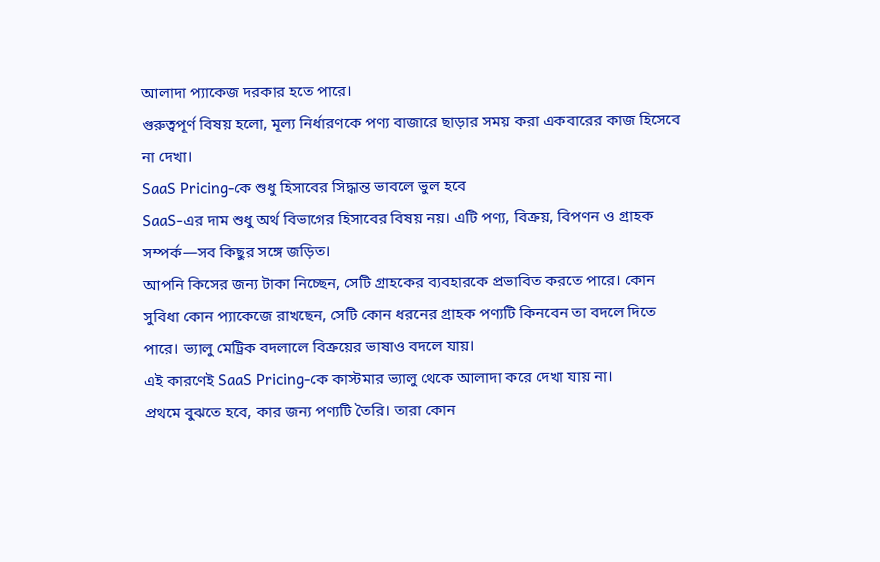আলাদা প্যাকেজ দরকার হতে পারে।
গুরুত্বপূর্ণ বিষয় হলো, মূল্য নির্ধারণকে পণ্য বাজারে ছাড়ার সময় করা একবারের কাজ হিসেবে না দেখা।
SaaS Pricing-কে শুধু হিসাবের সিদ্ধান্ত ভাবলে ভুল হবে
SaaS-এর দাম শুধু অর্থ বিভাগের হিসাবের বিষয় নয়। এটি পণ্য, বিক্রয়, বিপণন ও গ্রাহক সম্পর্ক—সব কিছুর সঙ্গে জড়িত।
আপনি কিসের জন্য টাকা নিচ্ছেন, সেটি গ্রাহকের ব্যবহারকে প্রভাবিত করতে পারে। কোন সুবিধা কোন প্যাকেজে রাখছেন, সেটি কোন ধরনের গ্রাহক পণ্যটি কিনবেন তা বদলে দিতে পারে। ভ্যালু মেট্রিক বদলালে বিক্রয়ের ভাষাও বদলে যায়।
এই কারণেই SaaS Pricing-কে কাস্টমার ভ্যালু থেকে আলাদা করে দেখা যায় না।
প্রথমে বুঝতে হবে, কার জন্য পণ্যটি তৈরি। তারা কোন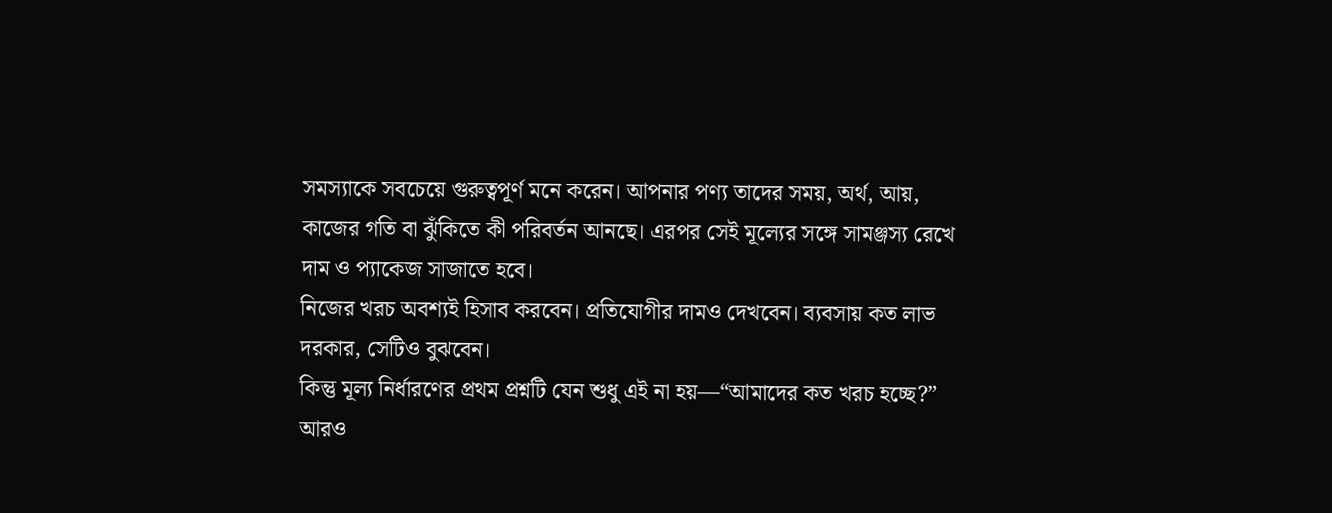সমস্যাকে সবচেয়ে গুরুত্বপূর্ণ মনে করেন। আপনার পণ্য তাদের সময়, অর্থ, আয়, কাজের গতি বা ঝুঁকিতে কী পরিবর্তন আনছে। এরপর সেই মূল্যের সঙ্গে সামঞ্জস্য রেখে দাম ও প্যাকেজ সাজাতে হবে।
নিজের খরচ অবশ্যই হিসাব করবেন। প্রতিযোগীর দামও দেখবেন। ব্যবসায় কত লাভ দরকার, সেটিও বুঝবেন।
কিন্তু মূল্য নির্ধারণের প্রথম প্রশ্নটি যেন শুধু এই না হয়—“আমাদের কত খরচ হচ্ছে?”
আরও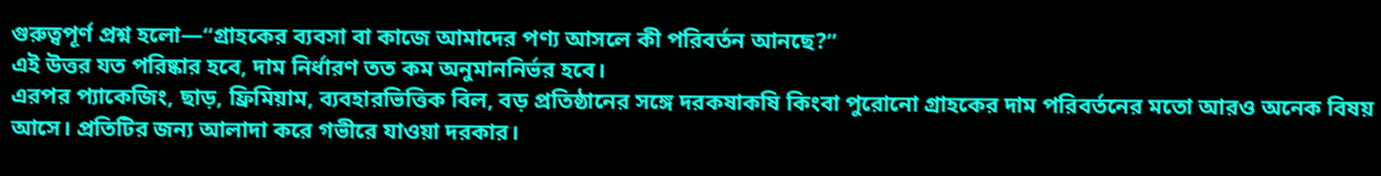গুরুত্বপূর্ণ প্রশ্ন হলো—“গ্রাহকের ব্যবসা বা কাজে আমাদের পণ্য আসলে কী পরিবর্তন আনছে?”
এই উত্তর যত পরিষ্কার হবে, দাম নির্ধারণ তত কম অনুমাননির্ভর হবে।
এরপর প্যাকেজিং, ছাড়, ফ্রিমিয়াম, ব্যবহারভিত্তিক বিল, বড় প্রতিষ্ঠানের সঙ্গে দরকষাকষি কিংবা পুরোনো গ্রাহকের দাম পরিবর্তনের মতো আরও অনেক বিষয় আসে। প্রতিটির জন্য আলাদা করে গভীরে যাওয়া দরকার।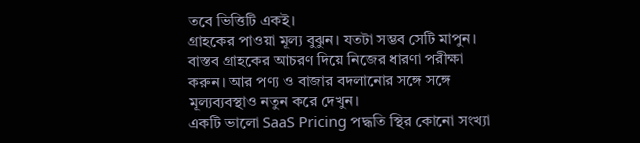তবে ভিত্তিটি একই।
গ্রাহকের পাওয়া মূল্য বুঝুন। যতটা সম্ভব সেটি মাপুন। বাস্তব গ্রাহকের আচরণ দিয়ে নিজের ধারণা পরীক্ষা করুন। আর পণ্য ও বাজার বদলানোর সঙ্গে সঙ্গে মূল্যব্যবস্থাও নতুন করে দেখুন।
একটি ভালো SaaS Pricing পদ্ধতি স্থির কোনো সংখ্যা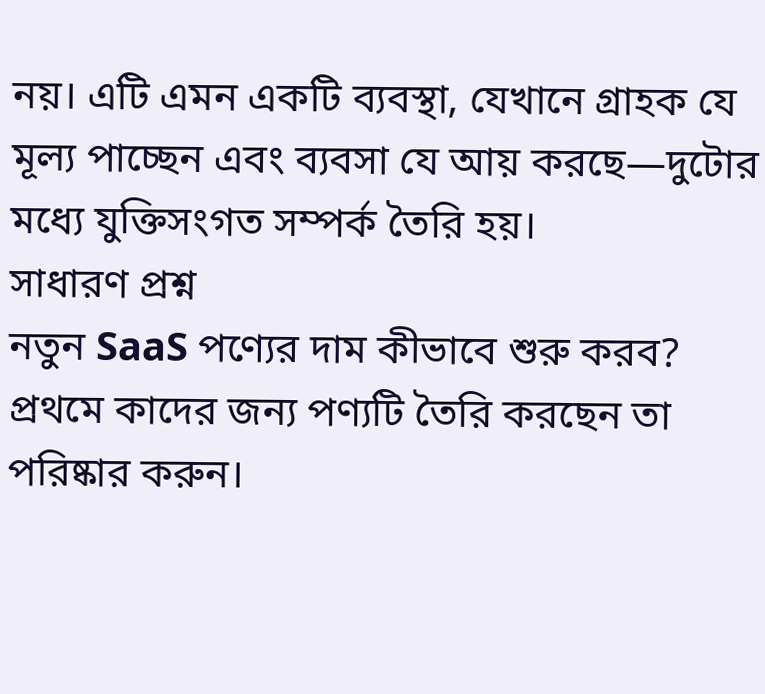নয়। এটি এমন একটি ব্যবস্থা, যেখানে গ্রাহক যে মূল্য পাচ্ছেন এবং ব্যবসা যে আয় করছে—দুটোর মধ্যে যুক্তিসংগত সম্পর্ক তৈরি হয়।
সাধারণ প্রশ্ন
নতুন SaaS পণ্যের দাম কীভাবে শুরু করব?
প্রথমে কাদের জন্য পণ্যটি তৈরি করছেন তা পরিষ্কার করুন।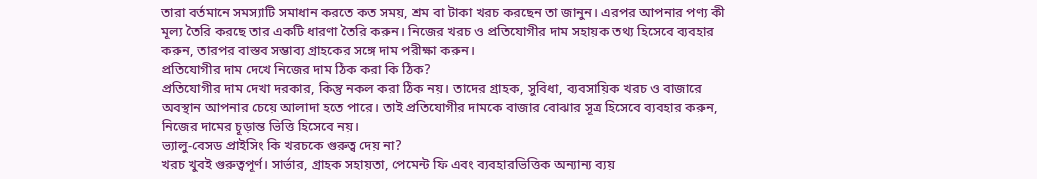তারা বর্তমানে সমস্যাটি সমাধান করতে কত সময়, শ্রম বা টাকা খরচ করছেন তা জানুন। এরপর আপনার পণ্য কী মূল্য তৈরি করছে তার একটি ধারণা তৈরি করুন। নিজের খরচ ও প্রতিযোগীর দাম সহায়ক তথ্য হিসেবে ব্যবহার করুন, তারপর বাস্তব সম্ভাব্য গ্রাহকের সঙ্গে দাম পরীক্ষা করুন।
প্রতিযোগীর দাম দেখে নিজের দাম ঠিক করা কি ঠিক?
প্রতিযোগীর দাম দেখা দরকার, কিন্তু নকল করা ঠিক নয়। তাদের গ্রাহক, সুবিধা, ব্যবসায়িক খরচ ও বাজারে অবস্থান আপনার চেয়ে আলাদা হতে পারে। তাই প্রতিযোগীর দামকে বাজার বোঝার সূত্র হিসেবে ব্যবহার করুন, নিজের দামের চূড়ান্ত ভিত্তি হিসেবে নয়।
ভ্যালু-বেসড প্রাইসিং কি খরচকে গুরুত্ব দেয় না?
খরচ খুবই গুরুত্বপূর্ণ। সার্ভার, গ্রাহক সহায়তা, পেমেন্ট ফি এবং ব্যবহারভিত্তিক অন্যান্য ব্যয়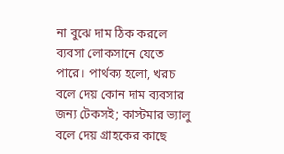না বুঝে দাম ঠিক করলে ব্যবসা লোকসানে যেতে পারে। পার্থক্য হলো, খরচ বলে দেয় কোন দাম ব্যবসার জন্য টেকসই; কাস্টমার ভ্যালু বলে দেয় গ্রাহকের কাছে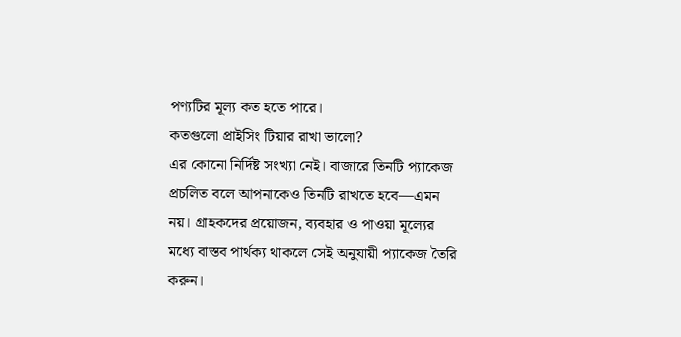পণ্যটির মূল্য কত হতে পারে।
কতগুলো প্রাইসিং টিয়ার রাখা ভালো?
এর কোনো নির্দিষ্ট সংখ্যা নেই। বাজারে তিনটি প্যাকেজ প্রচলিত বলে আপনাকেও তিনটি রাখতে হবে—এমন নয়। গ্রাহকদের প্রয়োজন, ব্যবহার ও পাওয়া মূল্যের মধ্যে বাস্তব পার্থক্য থাকলে সেই অনুযায়ী প্যাকেজ তৈরি করুন।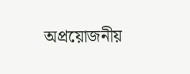অপ্রয়োজনীয়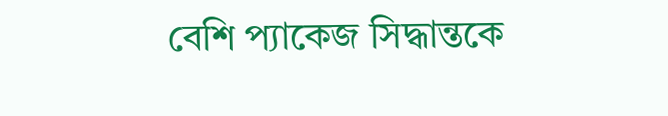বেশি প্যাকেজ সিদ্ধান্তকে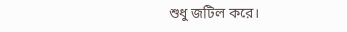শুধু জটিল করে।